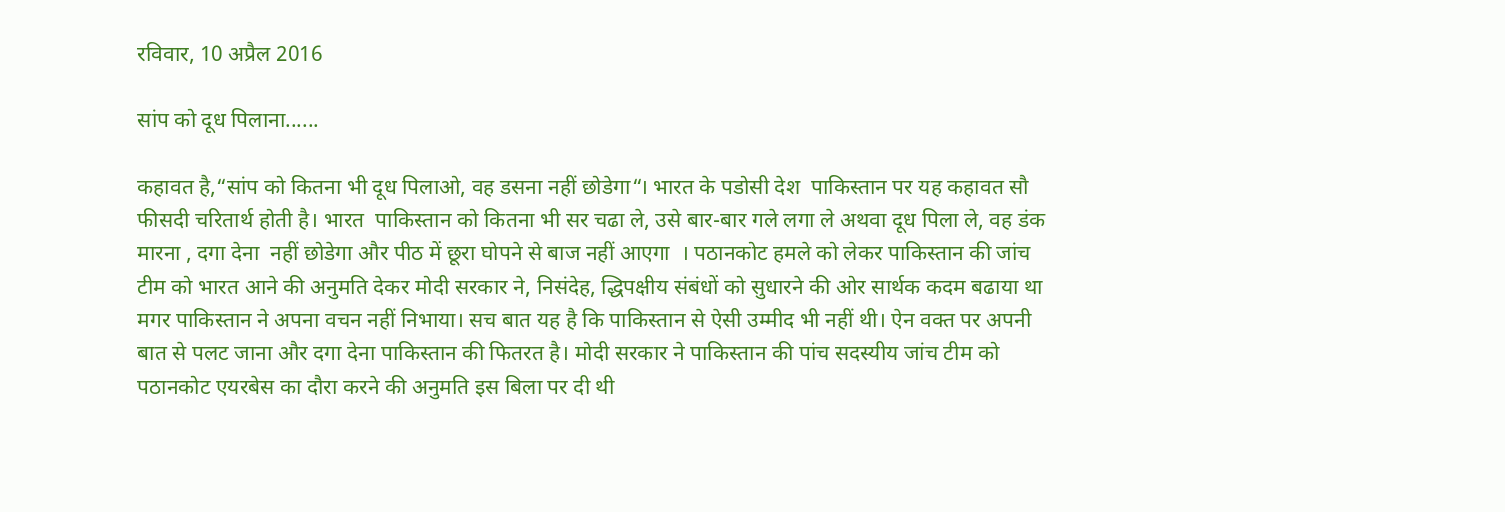रविवार, 10 अप्रैल 2016

सांप को दूध पिलाना......

कहावत है,“सांप को कितना भी दूध पिलाओ, वह डसना नहीं छोडेगा“। भारत के पडोसी देश  पाकिस्तान पर यह कहावत सौ फीसदी चरितार्थ होती है। भारत  पाकिस्तान को कितना भी सर चढा ले, उसे बार-बार गले लगा ले अथवा दूध पिला ले, वह डंक मारना , दगा देना  नहीं छोडेगा और पीठ में छूरा घोपने से बाज नहीं आएगा  । पठानकोट हमले को लेकर पाकिस्तान की जांच टीम को भारत आने की अनुमति देकर मोदी सरकार ने, निसंदेह, द्धिपक्षीय संबंधों को सुधारने की ओर सार्थक कदम बढाया था मगर पाकिस्तान ने अपना वचन नहीं निभाया। सच बात यह है कि पाकिस्तान से ऐसी उम्मीद भी नहीं थी। ऐन वक्त पर अपनी बात से पलट जाना और दगा देना पाकिस्तान की फितरत है। मोदी सरकार ने पाकिस्तान की पांच सदस्यीय जांच टीम को पठानकोट एयरबेस का दौरा करने की अनुमति इस बिला पर दी थी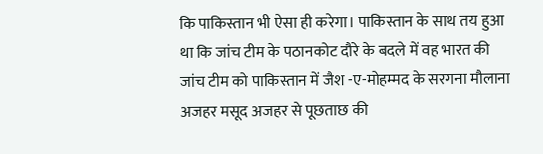कि पाकिस्तान भी ऐसा ही करेगा। पाकिस्तान के साथ तय हुआ था कि जांच टीम के पठानकोट दौरे के बदले में वह भारत की जांच टीम को पाकिस्तान में जैश -ए-मोहम्मद के सरगना मौलाना अजहर मसूद अजहर से पूछताछ की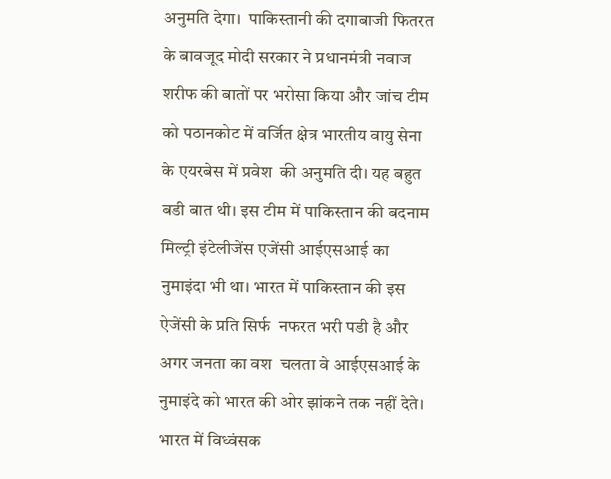अनुमति देगा।  पाकिस्तानी की दगाबाजी फितरत के बावजूद मोदी सरकार ने प्रधानमंत्री नवाज शरीफ की बातों पर भरोसा किया और जांच टीम को पठानकोट में वर्जित क्षेत्र भारतीय वायु सेना के एयरबेस में प्रवेश  की अनुमति दी। यह बहुत बडी बात थी। इस टीम में पाकिस्तान की बदनाम मिल्ट्री इंटेलीजेंस एजेंसी आईएसआई का नुमाइंदा भी था। भारत में पाकिस्तान की इस ऐजेंसी के प्रति सिर्फ  नफरत भरी पडी है और अगर जनता का वश  चलता वे आईएसआई के नुमाइंदे को भारत की ओर झांकने तक नहीं देते। भारत में विध्वंसक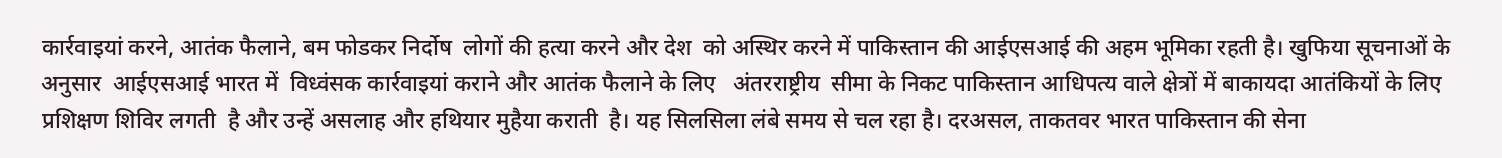कार्रवाइयां करने, आतंक फैलाने, बम फोडकर निर्दोष  लोगों की हत्या करने और देश  को अस्थिर करने में पाकिस्तान की आईएसआई की अहम भूमिका रहती है। खुफिया सूचनाओं के अनुसार  आईएसआई भारत में  विध्वंसक कार्रवाइयां कराने और आतंक फैलाने के लिए   अंतरराष्ट्रीय  सीमा के निकट पाकिस्तान आधिपत्य वाले क्षेत्रों में बाकायदा आतंकियों के लिए प्रशिक्षण शिविर लगती  है और उन्हें असलाह और हथियार मुहैया कराती  है। यह सिलसिला लंबे समय से चल रहा है। दरअसल, ताकतवर भारत पाकिस्तान की सेना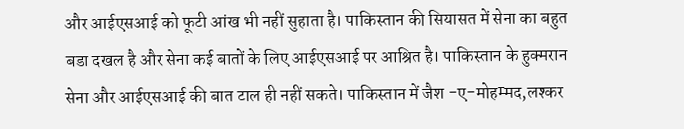और आईएसआई को फूटी आंख भी नहीं सुहाता है। पाकिस्तान की सियासत में सेना का बहुत बडा दखल है और सेना कई बातों के लिए आईएसआई पर आश्रित है। पाकिस्तान के हुक्मरान सेना और आईएसआई की बात टाल ही नहीं सकते। पाकिस्तान में जैश -ए-मोहम्मद,लश्कर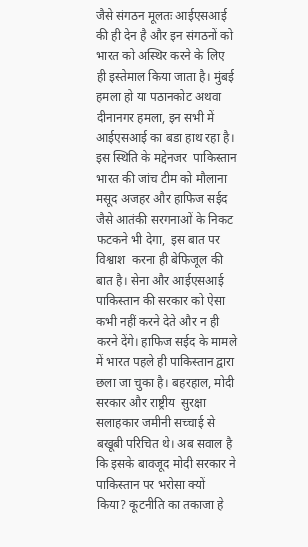जैसे संगठन मूलतः आईएसआई की ही देन है और इन संगठनों को भारत को अस्थिर करने के लिए ही इस्तेमाल किया जाता है। मुंबई हमला हो या पठानकोट अथवा दीनानगर हमला, इन सभी में आईएसआई का बडा हाथ रहा है। इस स्थिति के मद्देनजर  पाकिस्तान  भारत की जांच टीम को मौलाना मसूद अजहर और हाफिज सईद जैसे आतंकी सरगनाओं के निकट फटकने भी देगा,  इस बात पर विश्वाश  करना ही बेफिजूल की बात है। सेना और आईएसआई पाकिस्तान की सरकार को ऐसा कभी नहीं करने देते और न ही करने देंगे। हाफिज सईद के मामले में भारत पहले ही पाकिस्तान द्वारा छला जा चुका है। बहरहाल, मोदी सरकार और राष्ट्रीय  सुरक्षा सलाहकार जमीनी सच्चाई से बखूबी परिचित थे। अब सवाल है कि इसके बावजूद मोदी सरकार ने पाकिस्तान पर भरोसा क्यों किया? कूटनीति का तकाजा हे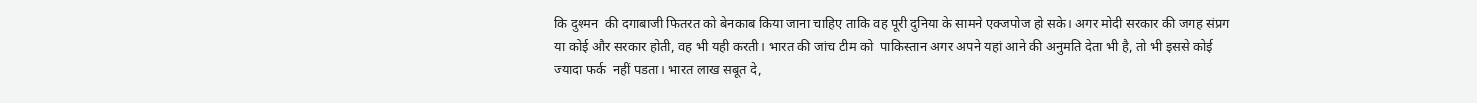कि दुश्मन  की दगाबाजी फितरत को बेनकाब किया जाना चाहिए ताकि वह पूरी दुनिया के सामने एक्जपोज हो सके। अगर मोदी सरकार की जगह संप्रग या कोई और सरकार होती, वह भी यही करती। भारत की जांच टीम को  पाकिस्तान अगर अपने यहां आने की अनुमति देता भी है, तो भी इससे कोई ज्यादा फर्क  नहीं पडता। भारत लाख सबूत दे,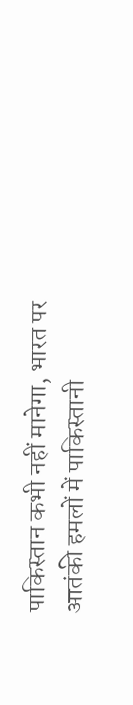पाकिस्तान कभी नहीं मानेगा, भारत पर आतंकी हमलों में पाकिस्तानी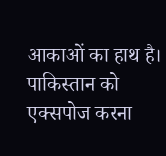आकाओं का हाथ है। पाकिस्तान को एक्सपोज करना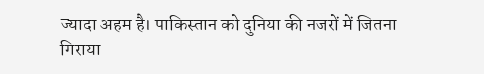ज्यादा अहम है। पाकिस्तान को दुनिया की नजरों में जितना गिराया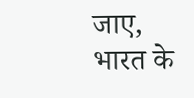जाए, भारत के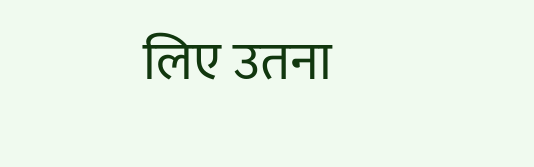लिए उतना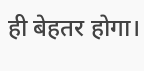ही बेहतर होगा।